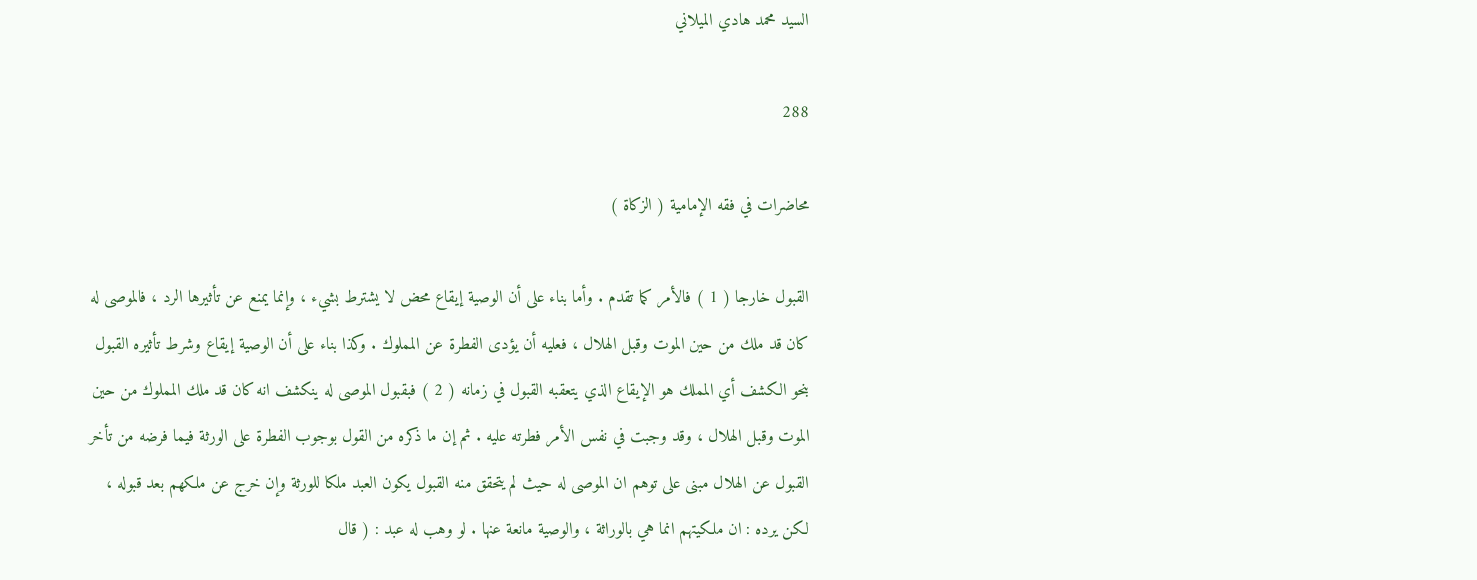السيد محمد هادي الميلاني

288

محاضرات في فقه الإمامية ( الزكاة )

القبول خارجا ( 1 ) فالأمر كما تقدم . وأما بناء على أن الوصية إيقاع محض لا يشترط بشيء ، وإنما يمنع عن تأثيرها الرد ، فالموصى له كان قد ملك من حين الموت وقبل الهلال ، فعليه أن يؤدى الفطرة عن المملوك . وكذا بناء على أن الوصية إيقاع وشرط تأثيره القبول بنحو الكشف أي المملك هو الإيقاع الذي يتعقبه القبول في زمانه ( 2 ) فبقبول الموصى له ينكشف انه كان قد ملك المملوك من حين الموت وقبل الهلال ، وقد وجبت في نفس الأمر فطرته عليه . ثم إن ما ذكره من القول بوجوب الفطرة على الورثة فيما فرضه من تأخر القبول عن الهلال مبنى على توهم ان الموصى له حيث لم يتحقق منه القبول يكون العبد ملكا للورثة وإن خرج عن ملكهم بعد قبوله ، لكن يرده : ان ملكيتهم انما هي بالوراثة ، والوصية مانعة عنها . لو وهب له عبد : ( قال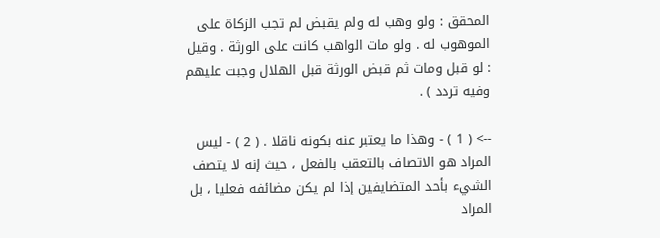المحقق : ولو وهب له ولم يقبض لم تجب الزكاة على الموهوب له . ولو مات الواهب كانت على الورثة . وقيل : لو قبل ومات ثم قبض الورثة قبل الهلال وجبت عليهم وفيه تردد ) .

--> ( 1 ) - وهذا ما يعتبر عنه بكونه ناقلا . ( 2 ) - ليس المراد هو الاتصاف بالتعقب بالفعل ، حيث إنه لا يتصف الشيء بأحد المتضايفين إذا لم يكن مضائفه فعليا ، بل المراد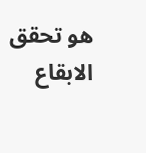هو تحقق الابقاع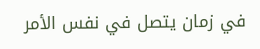في زمان يتصل في نفس الأمر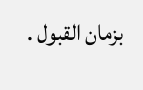بزمان القبول .